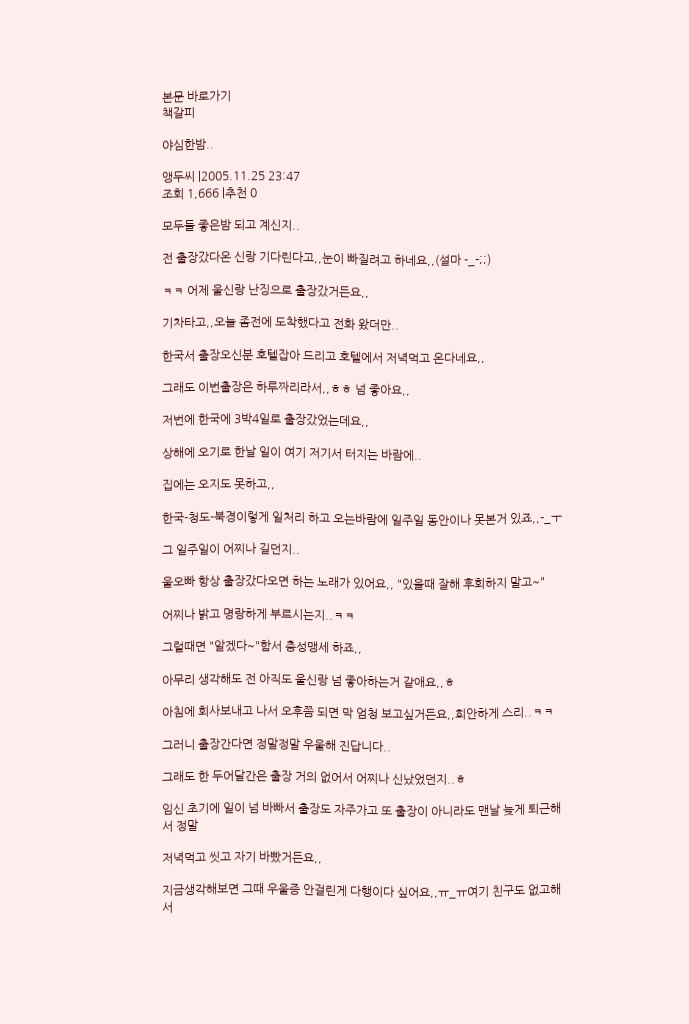본문 바로가기
책갈피

야심한밤..

앵두씨 |2005.11.25 23:47
조회 1,666 |추천 0

모두들 좋은밤 되고 계신지..

전 출장갔다온 신랑 기다린다고,,눈이 빠질려고 하네요,,(설마 -_-;;)

ㅋㅋ 어제 울신랑 난징으로 출장갔거든요,,

기차타고,,오늘 좀전에 도착했다고 전화 왔더만..

한국서 출장오신분 호텔잡아 드리고 호텔에서 저녁먹고 온다네요,,

그래도 이번출장은 하루짜리라서,,ㅎㅎ 넘 좋아요,,

저번에 한국에 3박4일로 출장갔었는데요,,

상해에 오기로 한날 일이 여기 저기서 터지는 바람에..

집에는 오지도 못하고,,

한국-청도-북경이렇게 일처리 하고 오는바람에 일주일 동안이나 못본거 있죠,,-_ㅜ

그 일주일이 어찌나 길던지..

울오빠 항상 출장갔다오면 하는 노래가 있어요,, "있을때 잘해 후회하지 말고~"

어찌나 밝고 명랑하게 부르시는지..ㅋㅋ

그럴때면 "알겠다~"함서 충성맹세 하죠,,

아무리 생각해도 전 아직도 울신랑 넘 좋아하는거 같애요,,ㅎ

아침에 회사보내고 나서 오후쯤 되면 막 엄청 보고싶거든요,,희안하게 스리..ㅋㅋ

그러니 출장간다면 정말정말 우울해 진답니다..

그래도 한 두어달간은 출장 거의 없어서 어찌나 신났었던지..ㅎ

임신 초기에 일이 넘 바빠서 출장도 자주가고 또 출장이 아니라도 맨날 늦게 퇴근해서 정말

저녁먹고 씻고 자기 바빴거든요,,

지금생각해보면 그때 우울증 안걸린게 다행이다 싶어요,,ㅠ_ㅠ여기 친구도 없고해서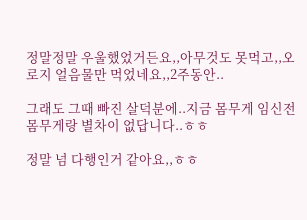정말정말 우울했었거든요,,아무것도 못먹고,,오로지 얼음물만 먹었네요,,2주동안..

그래도 그때 빠진 살덕분에..지금 몸무게 임신전 몸무게랑 별차이 없답니다..ㅎㅎ

정말 넘 다행인거 같아요,,ㅎㅎ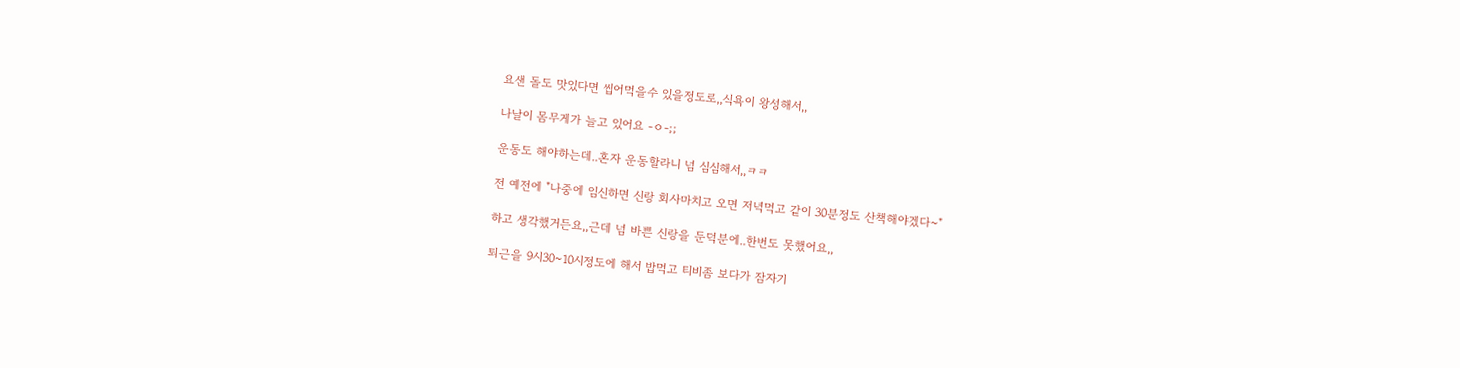요샌 돌도 맛있다면 씹어먹을수 있을정도로,,식욕이 왕성해서,,

나날이 몸무게가 늘고 있어요 -ㅇ-;;

운동도 해야하는데..혼자 운동할라니 넘 심심해서,,ㅋㅋ

전 예전에 "나중에 임신하면 신랑 회사마치고 오면 저녁먹고 같이 30분정도 산책해야겠다~"

하고 생각했거든요,,근데 넘 바쁜 신랑을 둔덕분에..한번도 못했어요,,

퇴근을 9시30~10시정도에 해서 밥먹고 티비좀 보다가 잠자기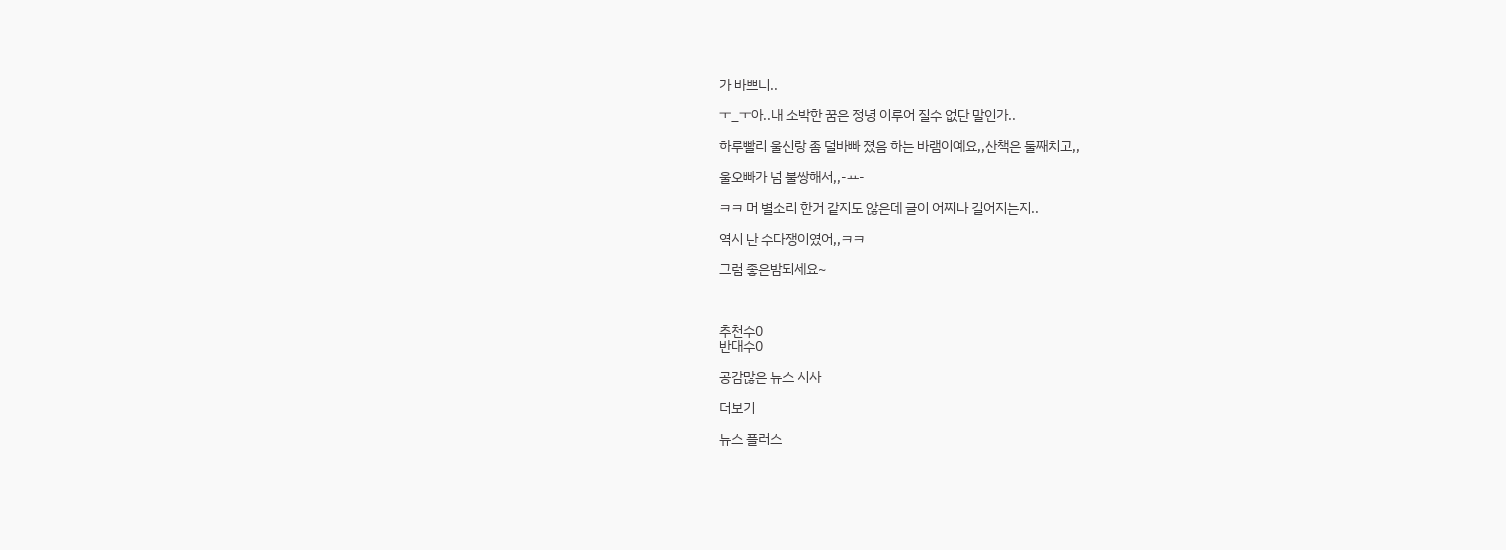가 바쁘니..

ㅜ_ㅜ아..내 소박한 꿈은 정녕 이루어 질수 없단 말인가..

하루빨리 울신랑 좀 덜바빠 졌음 하는 바램이예요,,산책은 둘째치고,,

울오빠가 넘 불쌍해서,,-ㅛ-

ㅋㅋ 머 별소리 한거 같지도 않은데 글이 어찌나 길어지는지..

역시 난 수다쟁이였어,,ㅋㅋ

그럼 좋은밤되세요~



추천수0
반대수0

공감많은 뉴스 시사

더보기

뉴스 플러스